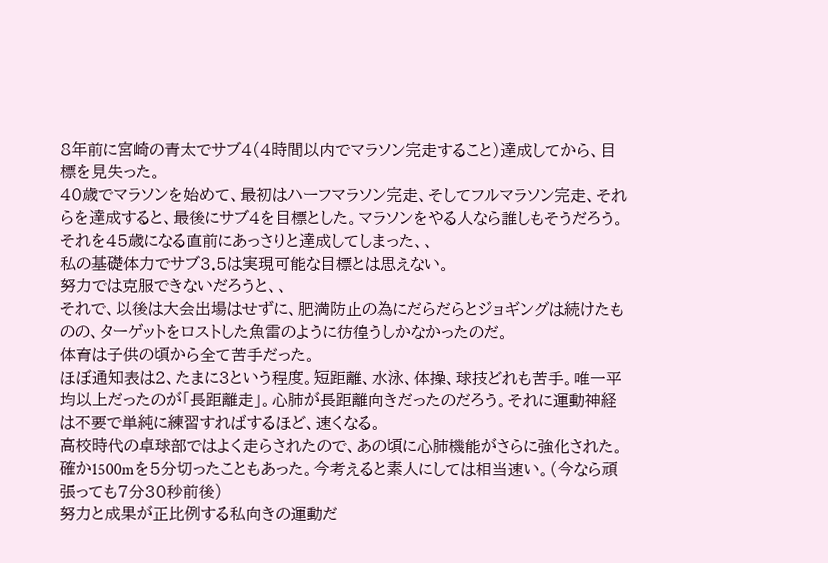8年前に宮崎の青太でサブ4(4時間以内でマラソン完走すること)達成してから、目標を見失った。
40歳でマラソンを始めて、最初はハーフマラソン完走、そしてフルマラソン完走、それらを達成すると、最後にサブ4を目標とした。マラソンをやる人なら誰しもそうだろう。それを45歳になる直前にあっさりと達成してしまった、、
私の基礎体力でサブ3.5は実現可能な目標とは思えない。
努力では克服できないだろうと、、
それで、以後は大会出場はせずに、肥満防止の為にだらだらとジョギングは続けたものの、ターゲットをロストした魚雷のように彷徨うしかなかったのだ。
体育は子供の頃から全て苦手だった。
ほぼ通知表は2、たまに3という程度。短距離、水泳、体操、球技どれも苦手。唯一平均以上だったのが「長距離走」。心肺が長距離向きだったのだろう。それに運動神経は不要で単純に練習すればするほど、速くなる。
高校時代の卓球部ではよく走らされたので、あの頃に心肺機能がさらに強化された。確か1500mを5分切ったこともあった。今考えると素人にしては相当速い。(今なら頑張っても7分30秒前後)
努力と成果が正比例する私向きの運動だ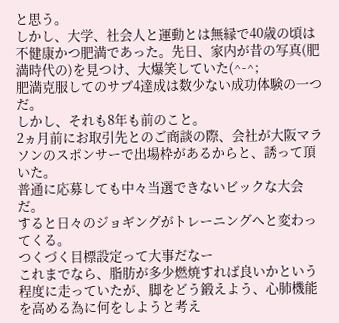と思う。
しかし、大学、社会人と運動とは無縁で40歳の頃は不健康かつ肥満であった。先日、家内が昔の写真(肥満時代の)を見つけ、大爆笑していた(^-^;
肥満克服してのサブ4達成は数少ない成功体験の一つだ。
しかし、それも8年も前のこと。
2ヵ月前にお取引先とのご商談の際、会社が大阪マラソンのスポンサーで出場枠があるからと、誘って頂いた。
普通に応募しても中々当選できないビックな大会だ。
すると日々のジョギングがトレーニングへと変わってくる。
つくづく目標設定って大事だなー
これまでなら、脂肪が多少燃焼すれば良いかという程度に走っていたが、脚をどう鍛えよう、心肺機能を高める為に何をしようと考え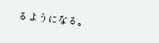るようになる。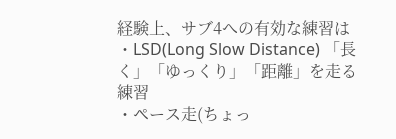経験上、サブ4への有効な練習は
・LSD(Long Slow Distance) 「長く」「ゆっくり」「距離」を走る練習
・ペース走(ちょっ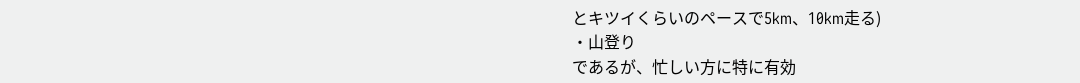とキツイくらいのペースで5km、10km走る)
・山登り
であるが、忙しい方に特に有効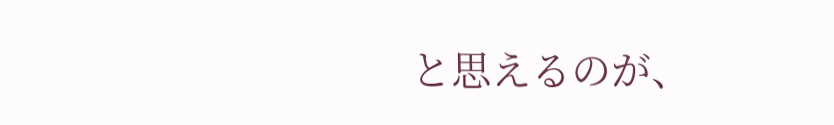と思えるのが、